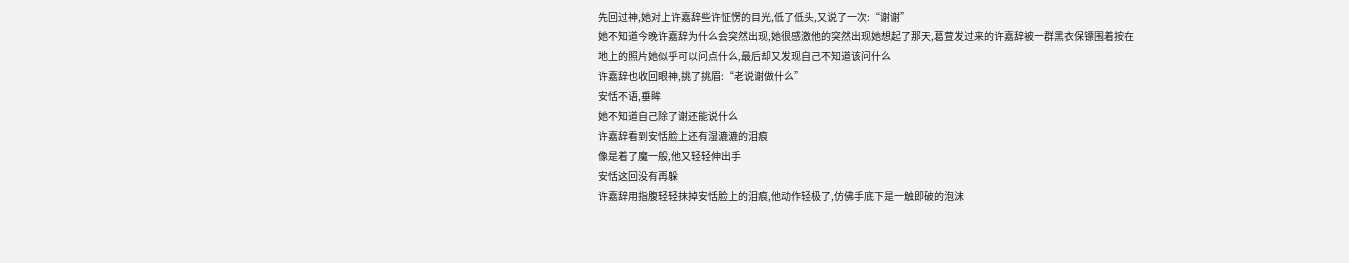先回过神,她对上许嘉辞些许怔愣的目光,低了低头,又说了一次:“谢谢”
她不知道今晚许嘉辞为什么会突然出现,她很感激他的突然出现她想起了那天,葛萱发过来的许嘉辞被一群黑衣保镖围着按在地上的照片她似乎可以问点什么,最后却又发现自己不知道该问什么
许嘉辞也收回眼神,挑了挑眉:“老说谢做什么”
安恬不语,垂眸
她不知道自己除了谢还能说什么
许嘉辞看到安恬脸上还有湿漉漉的泪痕
像是着了魔一般,他又轻轻伸出手
安恬这回没有再躲
许嘉辞用指腹轻轻抹掉安恬脸上的泪痕,他动作轻极了,仿佛手底下是一触即破的泡沫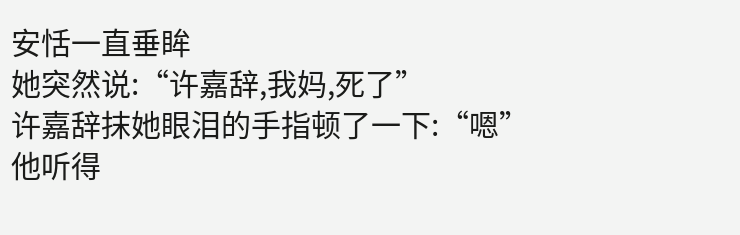安恬一直垂眸
她突然说:“许嘉辞,我妈,死了”
许嘉辞抹她眼泪的手指顿了一下:“嗯”
他听得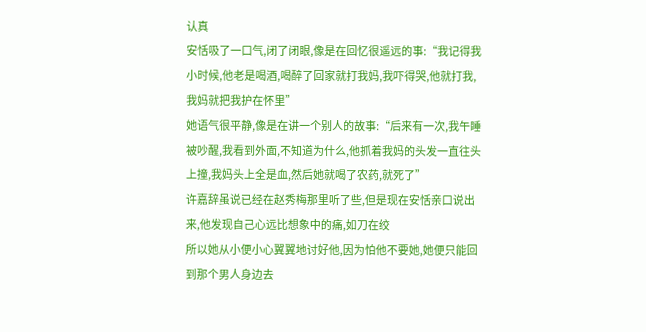认真
安恬吸了一口气,闭了闭眼,像是在回忆很遥远的事:“我记得我小时候,他老是喝酒,喝醉了回家就打我妈,我吓得哭,他就打我,我妈就把我护在怀里”
她语气很平静,像是在讲一个别人的故事:“后来有一次,我午睡被吵醒,我看到外面,不知道为什么,他抓着我妈的头发一直往头上撞,我妈头上全是血,然后她就喝了农药,就死了”
许嘉辞虽说已经在赵秀梅那里听了些,但是现在安恬亲口说出来,他发现自己心远比想象中的痛,如刀在绞
所以她从小便小心翼翼地讨好他,因为怕他不要她,她便只能回到那个男人身边去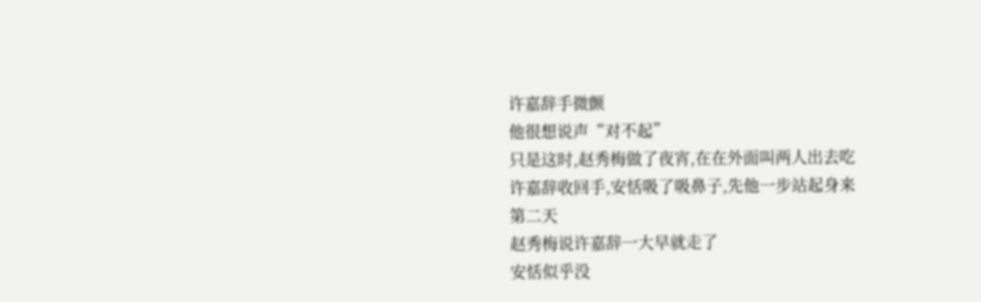许嘉辞手微颤
他很想说声“对不起”
只是这时,赵秀梅做了夜宵,在在外面叫两人出去吃
许嘉辞收回手,安恬吸了吸鼻子,先他一步站起身来
第二天
赵秀梅说许嘉辞一大早就走了
安恬似乎没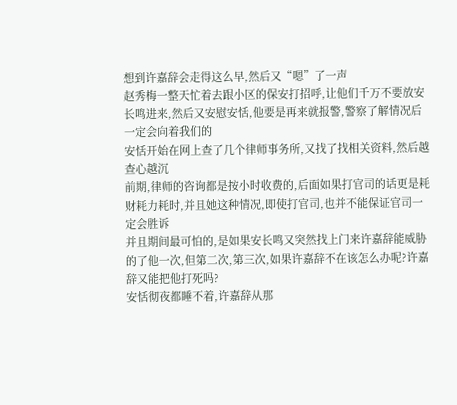想到许嘉辞会走得这么早,然后又“嗯”了一声
赵秀梅一整天忙着去跟小区的保安打招呼,让他们千万不要放安长鸣进来,然后又安慰安恬,他要是再来就报警,警察了解情况后一定会向着我们的
安恬开始在网上查了几个律师事务所,又找了找相关资料,然后越查心越沉
前期,律师的咨询都是按小时收费的,后面如果打官司的话更是耗财耗力耗时,并且她这种情况,即使打官司,也并不能保证官司一定会胜诉
并且期间最可怕的,是如果安长鸣又突然找上门来许嘉辞能威胁的了他一次,但第二次,第三次,如果许嘉辞不在该怎么办呢?许嘉辞又能把他打死吗?
安恬彻夜都睡不着,许嘉辞从那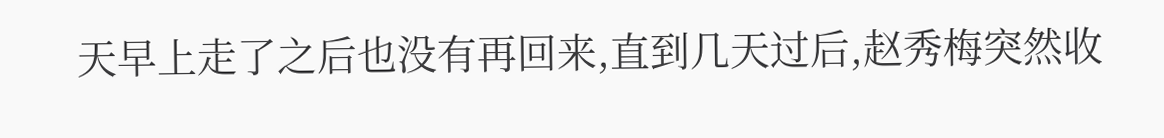天早上走了之后也没有再回来,直到几天过后,赵秀梅突然收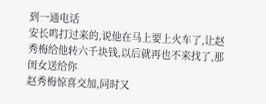到一通电话
安长鸣打过来的,说他在马上要上火车了,让赵秀梅给他转六千块钱,以后就再也不来找了,那闺女送给你
赵秀梅惊喜交加,同时又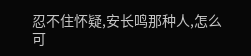忍不住怀疑,安长鸣那种人,怎么可